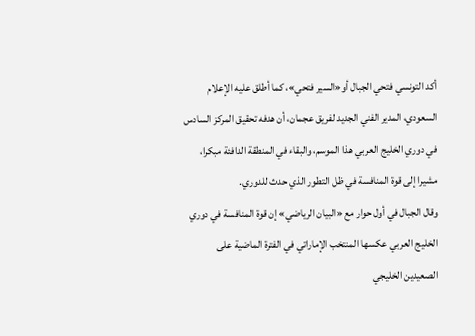أكد التونسي فتحي الجبال أو«السير فتحي»، كما أطلق عليه الإعلام السعودي، المدير الفني الجديد لفريق عجمان، أن هدفه تحقيق المركز السادس في دوري الخليج العربي هذا الموسم، والبقاء في المنطقة الدافئة مبكرا، مشيرا إلى قوة المنافسة في ظل التطور الذي حدث للدوري.
وقال الجبال في أول حوار مع «البيان الرياضي» إن قوة المنافسة في دوري الخليج العربي عكسها المنتخب الإماراتي في الفترة الماضية على الصعيدين الخليجي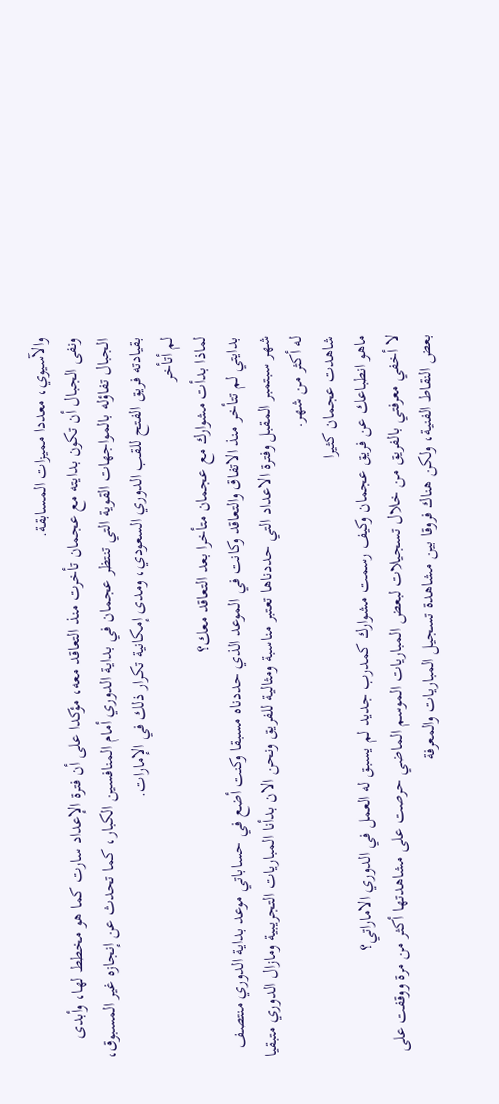والآسيوي، معددا مميزات المسابقة.
ونفى الجبال أن تكون بدايته مع عجمان تأخرت منذ التعاقد معه، مؤكدا على أن فترة الإعداد سارت كما هو مخطط لها، وأبدى الجبال تفاؤله بالمواجهات القوية التي تنتظر عجمان في بداية الدوري أمام المنافسين الكبار، كما تحدث عن إنجازه غير المسبوق، بقيادته فريق الفتح للقب الدوري السعودي، ومدى إمكانية تكرار ذلك في الإمارات.
لم أتأخر
لماذا بدأت مشوارك مع عجمان متأخرا بعد التعاقد معك؟
بدايتي لم تتأخر منذ الاتفاق والتعاقد وكانت في الموعد الذي حددناه مسبقا وكنت أضع في حساباتي موعد بداية الدوري منتصف شهر سبتمبر المقبل وفترة الاعداد التي حددناها تعتبر مناسبة ومثالية للفريق ونحن الان بدأنا المباريات التجريبية ومازال الدوري متبقيا له أكثر من شهر.
شاهدت عجمان كثيرا
ماهو انطباعك عن فريق عجمان وكيف رسمت مشوارك كمدرب جديد لم يسبق له العمل في الدوري الاماراتي؟
لا أخفي معرفتي بالفريق من خلال تسجيلات لبعض المباريات الموسم الماضي حرصت على مشاهدتها أكثر من مرة ووقفت على بعض النقاط الفنية، ولكن هناك فروقا بين مشاهدة تسجيل المباريات والمعرفة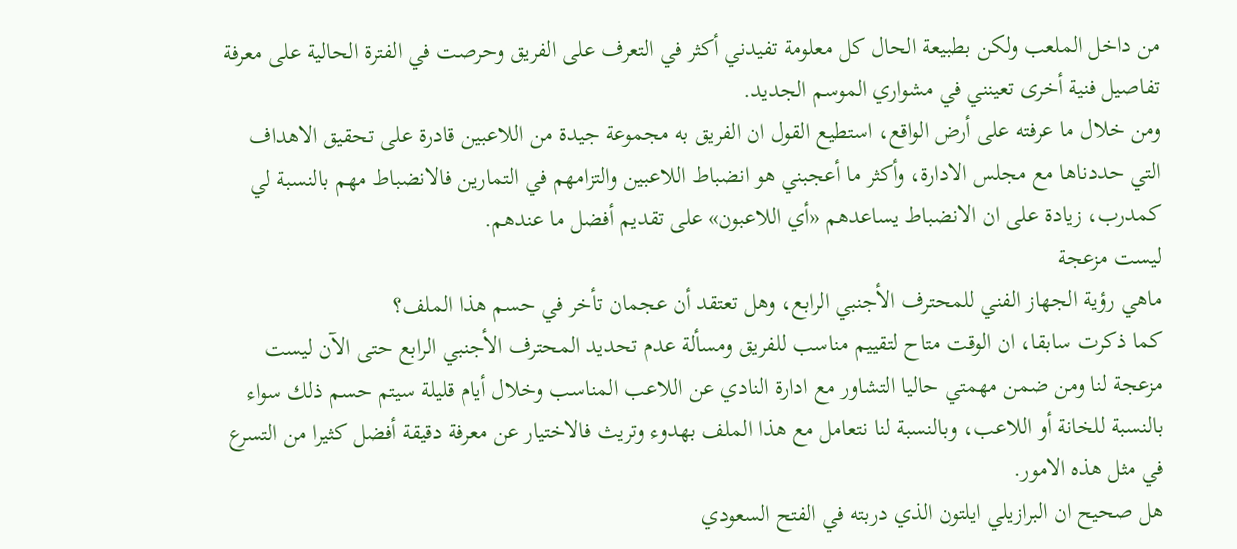من داخل الملعب ولكن بطبيعة الحال كل معلومة تفيدني أكثر في التعرف على الفريق وحرصت في الفترة الحالية على معرفة تفاصيل فنية أخرى تعينني في مشواري الموسم الجديد.
ومن خلال ما عرفته على أرض الواقع، استطيع القول ان الفريق به مجموعة جيدة من اللاعبين قادرة على تحقيق الاهداف التي حددناها مع مجلس الادارة، وأكثر ما أعجبني هو انضباط اللاعبين والتزامهم في التمارين فالانضباط مهم بالنسبة لي كمدرب، زيادة على ان الانضباط يساعدهم «أي اللاعبون» على تقديم أفضل ما عندهم.
ليست مزعجة
ماهي رؤية الجهاز الفني للمحترف الأجنبي الرابع، وهل تعتقد أن عجمان تأخر في حسم هذا الملف؟
كما ذكرت سابقا، ان الوقت متاح لتقييم مناسب للفريق ومسألة عدم تحديد المحترف الأجنبي الرابع حتى الآن ليست مزعجة لنا ومن ضمن مهمتي حاليا التشاور مع ادارة النادي عن اللاعب المناسب وخلال أيام قليلة سيتم حسم ذلك سواء بالنسبة للخانة أو اللاعب، وبالنسبة لنا نتعامل مع هذا الملف بهدوء وتريث فالاختيار عن معرفة دقيقة أفضل كثيرا من التسرع في مثل هذه الامور.
هل صحيح ان البرازيلي ايلتون الذي دربته في الفتح السعودي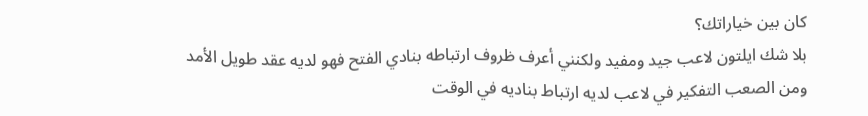كان بين خياراتك؟
بلا شك ايلتون لاعب جيد ومفيد ولكنني أعرف ظروف ارتباطه بنادي الفتح فهو لديه عقد طويل الأمد ومن الصعب التفكير في لاعب لديه ارتباط بناديه في الوقت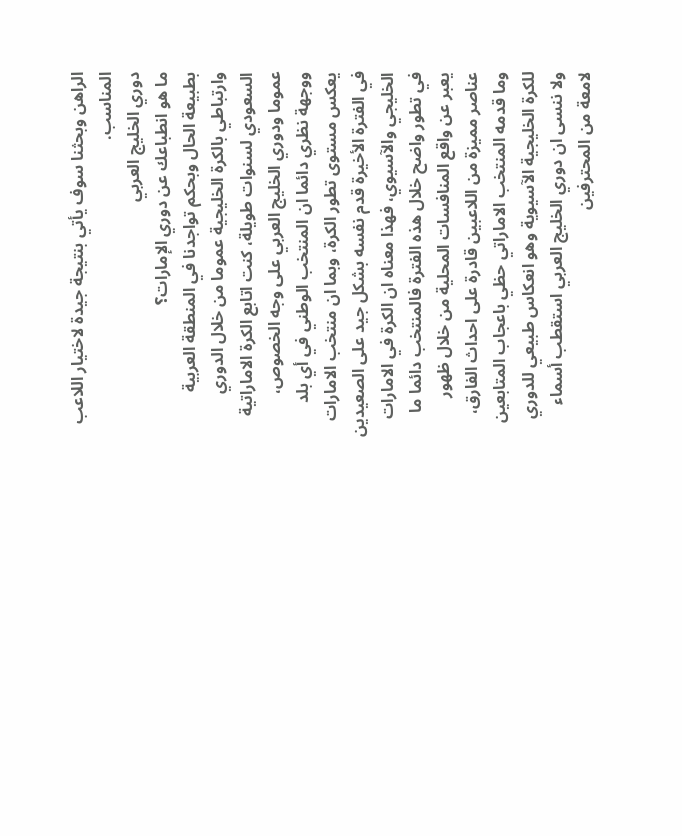الراهن وبحثنا سوف يأتي بنتيجة جيدة لاختيار اللاعب المناسب.
دوري الخليج العربي
ما هو انطباعك عن دوري الإمارات؟
بطبيعة الحال وبحكم تواجدنا في المنطقة العربية وارتباطي بالكرة الخليجية عموما من خلال الدوري السعودي لسنوات طويلة، كنت اتابع الكرة الاماراتية عموما ودوري الخليج العربي على وجه الخصوص، ووجهة نظري دائما ان المنتخب الوطني في أي بلد يعكس مستوى تطور الكرة، وبما ان منتخب الامارات في الفترة الأخيرة قدم نفسه بشكل جيد على الصعيدين الخليجي والآسيوي، فهذا معناه ان الكرة في الامارات في تطور واضح خلال هذه الفترة فالمنتخب دائما ما يعبر عن واقع المنافسات المحلية من خلال ظهور عناصر مميزة من اللاعبين قادرة على احداث الفارق، وما قدمه المنتخب الاماراتي حظي باعجاب المتابعين للكرة الخليجية الآسيوية وهو انعكاس طبيعي للدوري ولا ننسى ان دوري الخليج العربي استقطب أسماء لامعة من المحترفين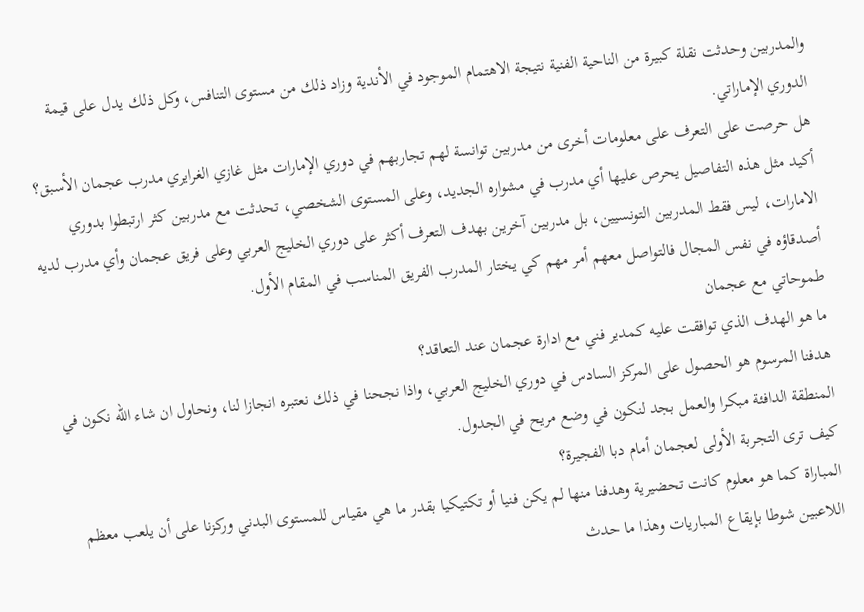والمدربين وحدثت نقلة كبيرة من الناحية الفنية نتيجة الاهتمام الموجود في الأندية وزاد ذلك من مستوى التنافس، وكل ذلك يدل على قيمة الدوري الإماراتي.
هل حرصت على التعرف على معلومات أخرى من مدربين توانسة لهم تجاربهم في دوري الإمارات مثل غازي الغرايري مدرب عجمان الأسبق؟
أكيد مثل هذه التفاصيل يحرص عليها أي مدرب في مشواره الجديد، وعلى المستوى الشخصي، تحدثت مع مدربين كثر ارتبطوا بدوري الامارات، ليس فقط المدربين التونسيين، بل مدربين آخرين بهدف التعرف أكثر على دوري الخليج العربي وعلى فريق عجمان وأي مدرب لديه أصدقاؤه في نفس المجال فالتواصل معهم أمر مهم كي يختار المدرب الفريق المناسب في المقام الأول.
طموحاتي مع عجمان
ما هو الهدف الذي توافقت عليه كمدير فني مع ادارة عجمان عند التعاقد؟
هدفنا المرسوم هو الحصول على المركز السادس في دوري الخليج العربي، واذا نجحنا في ذلك نعتبره انجازا لنا، ونحاول ان شاء الله نكون في المنطقة الدافئة مبكرا والعمل بجد لنكون في وضع مريح في الجدول.
كيف ترى التجربة الأولى لعجمان أمام دبا الفجيرة؟
المباراة كما هو معلوم كانت تحضيرية وهدفنا منها لم يكن فنيا أو تكتيكيا بقدر ما هي مقياس للمستوى البدني وركزنا على أن يلعب معظم اللاعبين شوطا بإيقاع المباريات وهذا ما حدث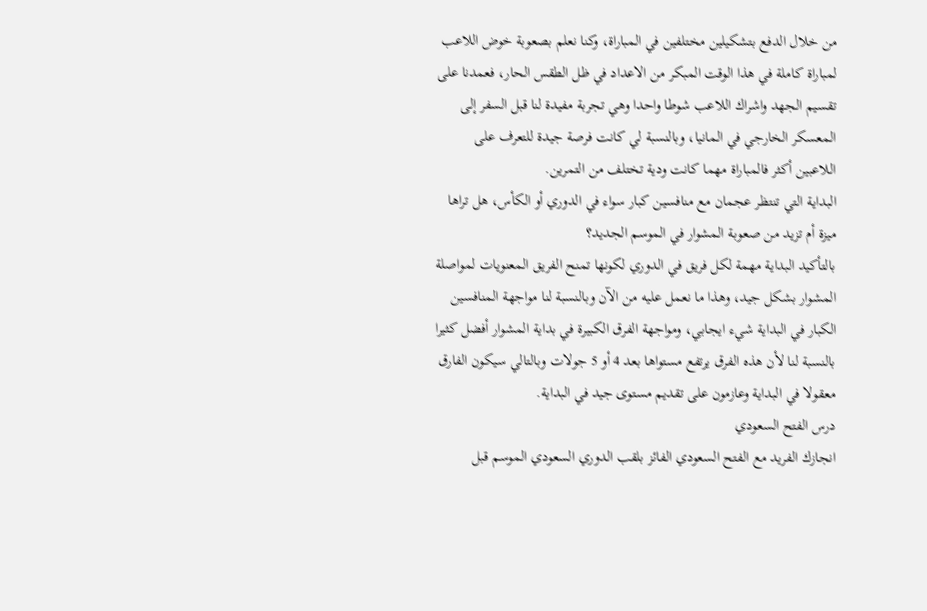من خلال الدفع بتشكيلين مختلفين في المباراة، وكنا نعلم بصعوبة خوض اللاعب لمباراة كاملة في هذا الوقت المبكر من الاعداد في ظل الطقس الحار، فعمدنا على تقسيم الجهد واشراك اللاعب شوطا واحدا وهي تجربة مفيدة لنا قبل السفر إلى المعسكر الخارجي في المانيا، وبالنسبة لي كانت فرصة جيدة للتعرف على اللاعبين أكثر فالمباراة مهما كانت ودية تختلف من التمرين.
البداية التي تنتظر عجمان مع منافسين كبار سواء في الدوري أو الكأس، هل تراها ميزة أم تزيد من صعوبة المشوار في الموسم الجديد؟
بالتأكيد البداية مهمة لكل فريق في الدوري لكونها تمنح الفريق المعنويات لمواصلة المشوار بشكل جيد، وهذا ما نعمل عليه من الآن وبالنسبة لنا مواجهة المنافسين الكبار في البداية شيء ايجابي، ومواجهة الفرق الكبيرة في بداية المشوار أفضل كثيرا بالنسبة لنا لأن هذه الفرق يرتفع مستواها بعد 4 أو 5 جولات وبالتالي سيكون الفارق معقولا في البداية وعازمون على تقديم مستوى جيد في البداية.
درس الفتح السعودي
انجازك الفريد مع الفتح السعودي الفائز بلقب الدوري السعودي الموسم قبل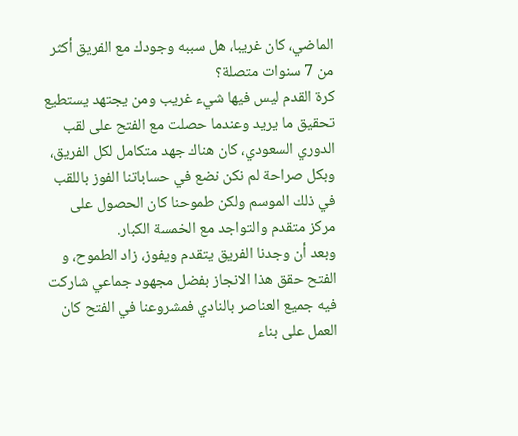الماضي، كان غريبا، هل سببه وجودك مع الفريق أكثر من 7 سنوات متصلة؟
كرة القدم ليس فيها شيء غريب ومن يجتهد يستطيع تحقيق ما يريد وعندما حصلت مع الفتح على لقب الدوري السعودي، كان هناك جهد متكامل لكل الفريق، وبكل صراحة لم نكن نضع في حساباتنا الفوز باللقب في ذلك الموسم ولكن طموحنا كان الحصول على مركز متقدم والتواجد مع الخمسة الكبار.
وبعد أن وجدنا الفريق يتقدم ويفوز، زاد الطموح، و الفتح حقق هذا الانجاز بفضل مجهود جماعي شاركت فيه جميع العناصر بالنادي فمشروعنا في الفتح كان العمل على بناء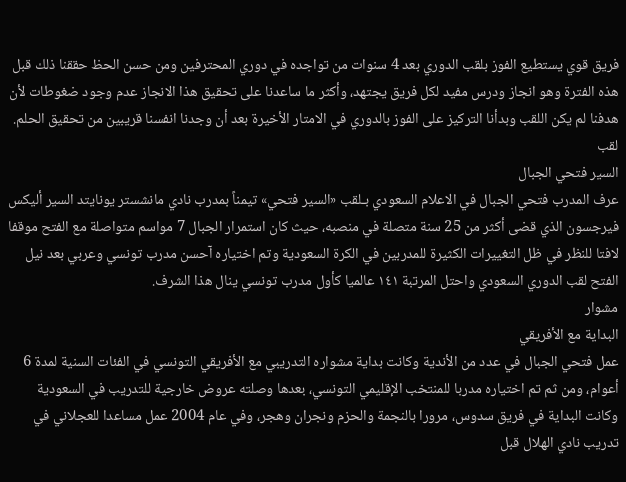فريق قوي يستطيع الفوز بلقب الدوري بعد 4 سنوات من تواجده في دوري المحترفين ومن حسن الحظ حققنا ذلك قبل هذه الفترة وهو انجاز ودرس مفيد لكل فريق يجتهد، وأكثر ما ساعدنا على تحقيق هذا الانجاز عدم وجود ضغوطات لأن هدفنا لم يكن اللقب وبدأنا التركيز على الفوز بالدوري في الامتار الأخيرة بعد أن وجدنا انفسنا قريبين من تحقيق الحلم.
لقب
السير فتحي الجبال
عرف المدرب فتحي الجبال في الاعلام السعودي بـلقب «السير فتحي» تيمناً بمدرب نادي مانشستر يونايتد السير أليكس فيرجسون الذي قضى أكثر من 25 سنة متصلة في منصبه، حيث كان استمرار الجبال 7 مواسم متواصلة مع الفتح موقفا لافتا للنظر في ظل التغييرات الكثيرة للمدربين في الكرة السعودية وتم اختياره آحسن مدرب تونسي وعربي بعد نيل الفتح لقب الدوري السعودي واحتل المرتبة ١٤١ عالميا كأول مدرب تونسي ينال هذا الشرف.
مشوار
البداية مع الأفريقي
عمل فتحي الجبال في عدد من الأندية وكانت بداية مشواره التدريبي مع الأفريقي التونسي في الفئات السنية لمدة 6 أعوام، ومن ثم تم اختياره مدربا للمنتخب الإقليمي التونسي، بعدها وصلته عروض خارجية للتدريب في السعودية وكانت البداية في فريق سدوس، مرورا بالنجمة والحزم ونجران وهجر، وفي عام 2004 عمل مساعدا للعجلاني في تدريب نادي الهلال قبل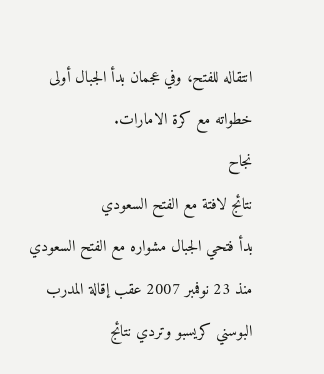انتقاله للفتح، وفي عجمان بدأ الجبال أولى خطواته مع كرة الامارات.
نجاح
نتائج لافتة مع الفتح السعودي
بدأ فتحي الجبال مشواره مع الفتح السعودي منذ 23 نوفمبر 2007 عقب إقالة المدرب البوسني كريسبو وتردي نتائج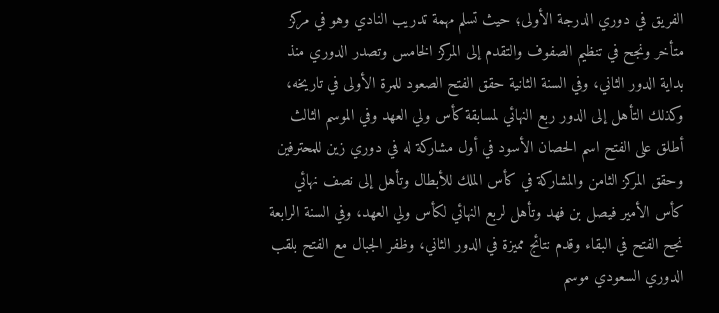الفريق في دوري الدرجة الأولى؛ حيث تسلم مهمة تدريب النادي وهو في مركز متأخر ونجح في تنظيم الصفوف والتقدم إلى المركز الخامس وتصدر الدوري منذ بداية الدور الثاني، وفي السنة الثانية حقق الفتح الصعود للمرة الأولى في تاريخه، وكذلك التأهل إلى الدور ربع النهائي لمسابقة كأس ولي العهد وفي الموسم الثالث أطلق على الفتح اسم الحصان الأسود في أول مشاركة له في دوري زين للمحترفين وحقق المركز الثامن والمشاركة في كأس الملك للأبطال وتأهل إلى نصف نهائي كأس الأمير فيصل بن فهد وتأهل لربع النهائي لكأس ولي العهد، وفي السنة الرابعة نجح الفتح في البقاء وقدم نتائج مميزة في الدور الثاني، وظفر الجبال مع الفتح بلقب الدوري السعودي موسم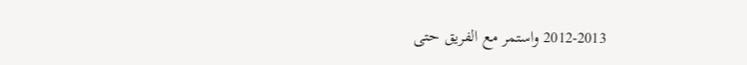2012-2013 واستمر مع الفريق حتى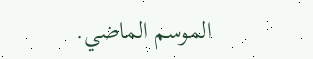الموسم الماضي.